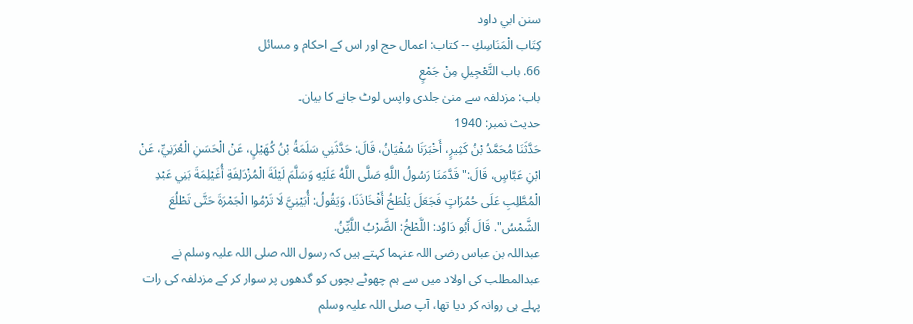سنن ابي داود
كِتَاب الْمَنَاسِكِ -- کتاب: اعمال حج اور اس کے احکام و مسائل
66. باب التَّعْجِيلِ مِنْ جَمْعٍ
باب: مزدلفہ سے منیٰ جلدی واپس لوٹ جانے کا بیان۔
حدیث نمبر: 1940
حَدَّثَنَا مُحَمَّدُ بْنُ كَثِيرٍ، أَخْبَرَنَا سُفْيَانُ، قَالَ: حَدَّثَنِي سَلَمَةُ بْنُ كُهَيْلٍ، عَنْ الْحَسَنِ الْعُرَنِيِّ، عَنْ ابْنِ عَبَّاسٍ، قَالَ:" قَدَّمَنَا رَسُولُ اللَّهِ صَلَّى اللَّهُ عَلَيْهِ وَسَلَّمَ لَيْلَةَ الْمُزْدَلِفَةِ أُغَيْلِمَةَ بَنِي عَبْدِ الْمُطَّلِبِ عَلَى حُمُرَاتٍ فَجَعَلَ يَلْطَخُ أَفْخَاذَنَا، وَيَقُولُ: أُبَيْنِيَّ لَا تَرْمُوا الْجَمْرَةَ حَتَّى تَطْلُعَ الشَّمْسُ". قَالَ أَبُو دَاوُد: اللَّطْخُ: الضَّرْبُ اللَّيِّنُ.
عبداللہ بن عباس رضی اللہ عنہما کہتے ہیں کہ رسول اللہ صلی اللہ علیہ وسلم نے عبدالمطلب کی اولاد میں سے ہم چھوٹے بچوں کو گدھوں پر سوار کر کے مزدلفہ کی رات پہلے ہی روانہ کر دیا تھا، آپ صلی اللہ علیہ وسلم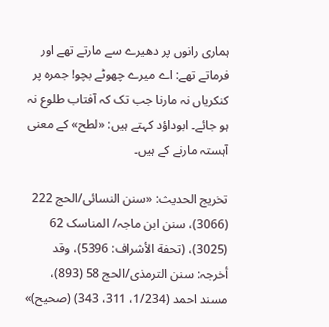ہماری رانوں پر دھیرے سے مارتے تھے اور فرماتے تھے: اے میرے چھوٹے بچو! جمرہ پر کنکریاں نہ مارنا جب تک کہ آفتاب طلوع نہ ہو جائے۔ ابوداؤد کہتے ہیں: «لطح» کے معنی آہستہ مارنے کے ہیں۔

تخریج الحدیث: «سنن النسائی/الحج 222 (3066)، سنن ابن ماجہ/ المناسک 62 (3025)، (تحفة الأشراف: 5396)، وقد أخرجہ: سنن الترمذی/الحج 58 (893)، مسند احمد (1/234، 311، 343) (صحیح)»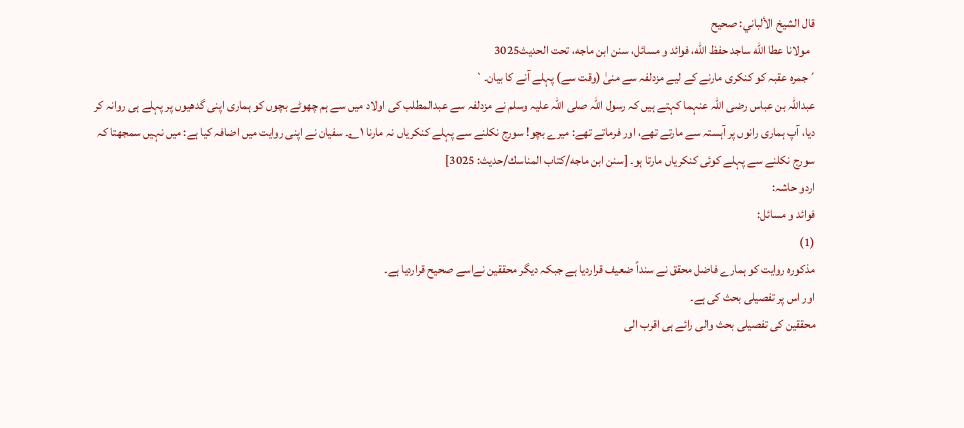قال الشيخ الألباني: صحيح
  مولانا عطا الله ساجد حفظ الله، فوائد و مسائل، سنن ابن ماجه، تحت الحديث3025
´جمرہ عقبہ کو کنکری مارنے کے لیے مزدلفہ سے منیٰ (وقت سے) پہلے آنے کا بیان۔`
عبداللہ بن عباس رضی اللہ عنہما کہتے ہیں کہ رسول اللہ صلی اللہ علیہ وسلم نے مزدلفہ سے عبدالمطلب کی اولاد میں سے ہم چھوٹے بچوں کو ہماری اپنی گدھیوں پر پہلے ہی روانہ کر دیا، آپ ہماری رانوں پر آہستہ سے مارتے تھے، اور فرماتے تھے: میرے بچو! سورج نکلنے سے پہلے کنکریاں نہ مارنا ۱؎۔ سفیان نے اپنی روایت میں اضافہ کیا ہے: میں نہیں سمجھتا کہ سورج نکلنے سے پہلے کوئی کنکریاں مارتا ہو۔ [سنن ابن ماجه/كتاب المناسك/حدیث: 3025]
اردو حاشہ:
فوائد و مسائل:
(1)
مذکورہ روایت کو ہمارے فاضل محقق نے سنداً ضعیف قراردیا ہے جبکہ دیگر محققین نےاسے صحیح قراردیا ہے۔
اور اس پر تفصیلی بحث کی ہے۔
محققین کی تفصیلی بحث والی رائے ہی اقرب الی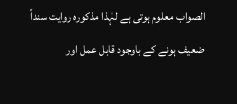الصواب معلوم ہوتی ہے لہٰذا مذکورہ روایت سنداً ضعیف ہونے کے باوجود قابل عمل اور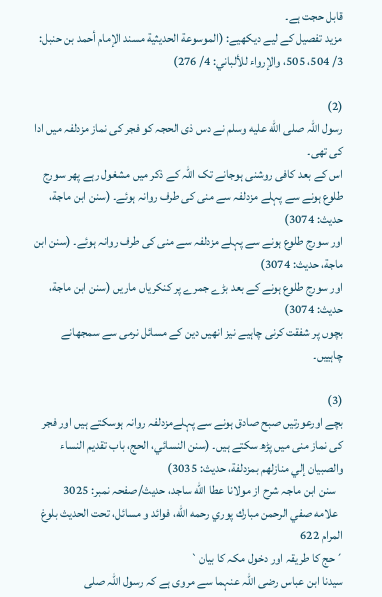قابل حجت ہے۔
مزید تفصیل کے لیے دیکھیے: (الموسوعة الحديثية مسند الإمام أحمد بن حنبل: 3/ 504، 505، والإرواء للألباني: 4/ 276)

(2)
رسول اللہ صلى الله عليه وسلم نے دس ذی الحجہ کو فجر کی نماز مزدلفہ میں ادا کی تھی۔
اس کے بعد کافی روشنی ہوجانے تک اللہ کے ذکر میں مشغول رہے پھر سورج طلوع ہونے سے پہلے مزدلفہ سے منی کی طرف روانہ ہوئے۔ (سنن ابن ماجة، حديث: 3074)
اور سورج طلوع ہونے سے پہلے مزدلفہ سے منی کی طرف روانہ ہوئے۔ (سنن ابن ماجة، حديث: 3074)
اور سورج طلوع ہونے کے بعد بڑے جمرے پر کنکریاں ماریں (سنن ابن ماجة، حديث: 3074)
بچوں پر شفقت کرنی چاہیے نیز انھیں دین کے مسائل نرمی سے سمجھانے چاہییں۔

(3)
بچے اورعورتیں صبح صادق ہونے سے پہلےمزدلفہ روانہ ہوسکتے ہیں اور فجر کی نماز منی میں پڑھ سکتے ہیں۔ (سنن النسائي، الحج، باب تقديم النساء والصبيان إلي منازلهم بمزدلفة، حديث: 3035)
   سنن ابن ماجہ شرح از مولانا عطا الله ساجد، حدیث/صفحہ نمبر: 3025
  علامه صفي الرحمن مبارك پوري رحمه الله، فوائد و مسائل، تحت الحديث بلوغ المرام 622
´حج کا طریقہ اور دخول مکہ کا بیان`
سیدنا ابن عباس رضی اللہ عنہما سے مروی ہے کہ رسول اللہ صلی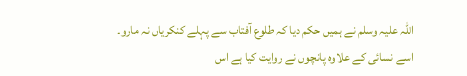اللہ علیہ وسلم نے ہمیں حکم دیا کہ طلوع آفتاب سے پہلے کنکریاں نہ مارو۔ اسے نسائی کے علاوہ پانچوں نے روایت کیا ہے اس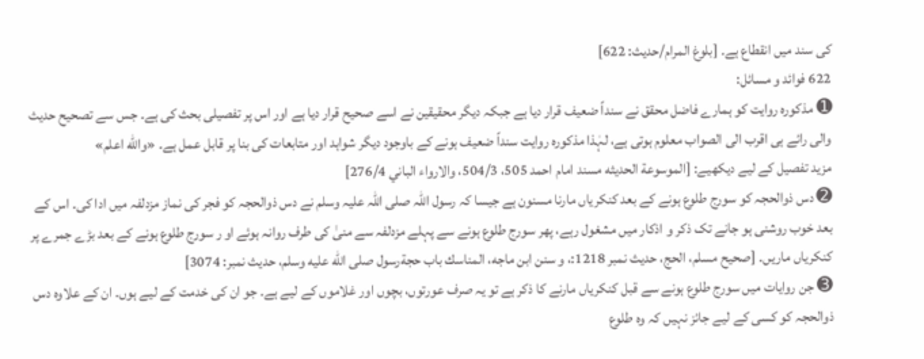کی سند میں انقطاع ہے۔ [بلوغ المرام/حدیث: 622]
622 فوائد و مسائل:
➊ مذکورہ روایت کو ہمارے فاضل محقق نے سنداً ضعیف قرار دیا ہے جبکہ دیگر محقیقین نے اسے صحیح قرار دیا ہے اور اس پر تفصیلی بحث کی ہے۔ جس سے تصحیح حدیث والی رائے ہی اقرب الی الصواب معلوم ہوتی ہے، لہٰذا مذکورہ روایت سنداً ضعیف ہونے کے باوجود دیگر شواہد اور متابعات کی بنا پر قابل عمل ہے۔ «والله اعلم»
مزید تفصیل کے لیے دیکھیے: [الموسوعة الحديثه مسند امام احمد 505، 504/3، والارواء الباني 276/4]
➋ دس ذوالحجہ کو سورج طلوع ہونے کے بعد کنکریاں مارنا مسنون ہے جیسا کہ رسول اللہ صلی اللہ علیہ وسلم نے دس ذوالحجہ کو فجر کی نماز مزدلفہ میں ادا کی۔ اس کے بعد خوب روشنی ہو جانے تک ذکر و اذکار میں مشغول رہے، پھر سورج طلوع ہونے سے پہلے مزدلفہ سے منیٰ کی طرف روانہ ہوئے او ر سورج طلوع ہونے کے بعد بڑے جمرے پر کنکریاں ماریں۔ [صحيح مسلم، الحج، حديث نمبر 1218:، و سنن ابن ماجه، المناسك باب حجةرسول صلى الله عليه وسلم، حديث نمبر: 3074]
➌ جن روایات میں سورج طلوع ہونے سے قبل کنکریاں مارنے کا ذکر ہے تو یہ صرف عورتوں، بچوں اور غلاموں کے لیے ہے۔ جو ان کی خدمت کے لیے ہوں۔ ان کے علاوہ دس ذوالحجہ کو کسی کے لیے جائز نہیں کہ وہ طلوع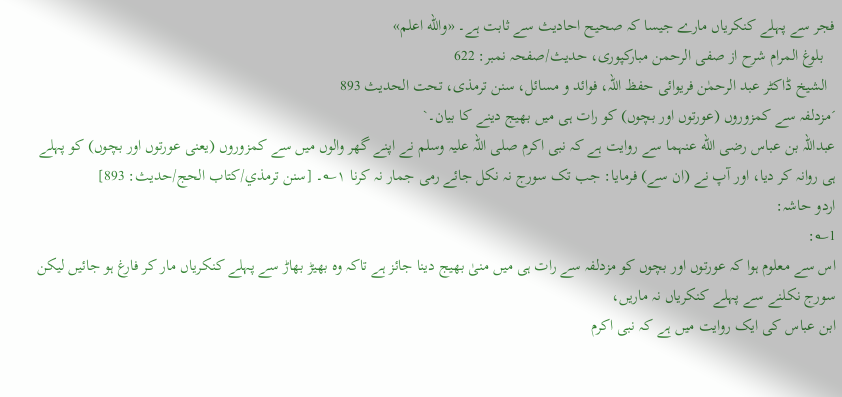فجر سے پہلے کنکریاں مارے جیسا کہ صحیح احادیث سے ثابت ہے۔ «والله اعلم»
   بلوغ المرام شرح از صفی الرحمن مبارکپوری، حدیث/صفحہ نمبر: 622
  الشیخ ڈاکٹر عبد الرحمٰن فریوائی حفظ اللہ، فوائد و مسائل، سنن ترمذی، تحت الحديث 893
´مزدلفہ سے کمزوروں (عورتوں اور بچوں) کو رات ہی میں بھیج دینے کا بیان۔`
عبداللہ بن عباس رضی الله عنہما سے روایت ہے کہ نبی اکرم صلی اللہ علیہ وسلم نے اپنے گھر والوں میں سے کمزوروں (یعنی عورتوں اور بچوں) کو پہلے ہی روانہ کر دیا، اور آپ نے (ان سے) فرمایا: جب تک سورج نہ نکل جائے رمی جمار نہ کرنا ۱؎۔ [سنن ترمذي/كتاب الحج/حدیث: 893]
اردو حاشہ:
1؎:
اس سے معلوم ہوا کہ عورتوں اور بچوں کو مزدلفہ سے رات ہی میں منیٰ بھیج دینا جائز ہے تاکہ وہ بھیڑ بھاڑ سے پہلے کنکریاں مار کر فارغ ہو جائیں لیکن سورج نکلنے سے پہلے کنکریاں نہ ماریں،
ابن عباس کی ایک روایت میں ہے کہ نبی اکرم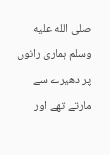صلى الله عليه وسلم ہماری رانوں پر دھیرے سے مارتے تھے اور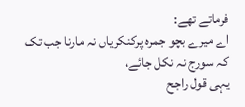فرماتے تھے:
اے میرے بچو جمرہ پرکنکریاں نہ مارنا جب تک کہ سورج نہ نکل جائے،
یہی قول راجح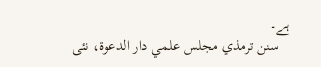ہے۔
   سنن ترمذي مجلس علمي دار الدعوة، نئى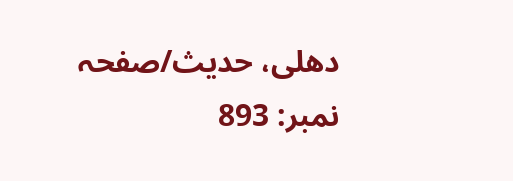دهلى، حدیث/صفحہ نمبر: 893